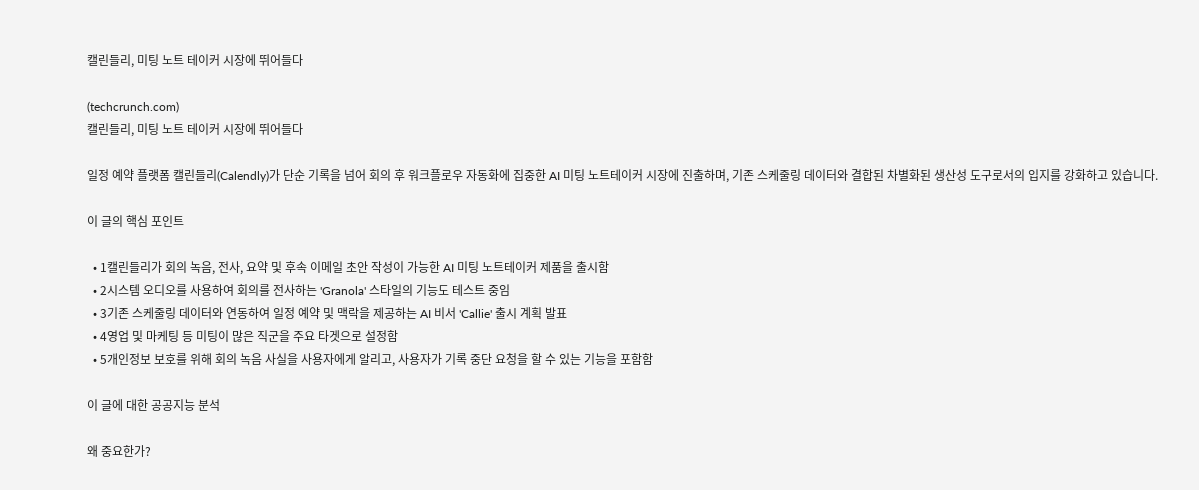캘린들리, 미팅 노트 테이커 시장에 뛰어들다

(techcrunch.com)
캘린들리, 미팅 노트 테이커 시장에 뛰어들다

일정 예약 플랫폼 캘린들리(Calendly)가 단순 기록을 넘어 회의 후 워크플로우 자동화에 집중한 AI 미팅 노트테이커 시장에 진출하며, 기존 스케줄링 데이터와 결합된 차별화된 생산성 도구로서의 입지를 강화하고 있습니다.

이 글의 핵심 포인트

  • 1캘린들리가 회의 녹음, 전사, 요약 및 후속 이메일 초안 작성이 가능한 AI 미팅 노트테이커 제품을 출시함
  • 2시스템 오디오를 사용하여 회의를 전사하는 'Granola' 스타일의 기능도 테스트 중임
  • 3기존 스케줄링 데이터와 연동하여 일정 예약 및 맥락을 제공하는 AI 비서 'Callie' 출시 계획 발표
  • 4영업 및 마케팅 등 미팅이 많은 직군을 주요 타겟으로 설정함
  • 5개인정보 보호를 위해 회의 녹음 사실을 사용자에게 알리고, 사용자가 기록 중단 요청을 할 수 있는 기능을 포함함

이 글에 대한 공공지능 분석

왜 중요한가?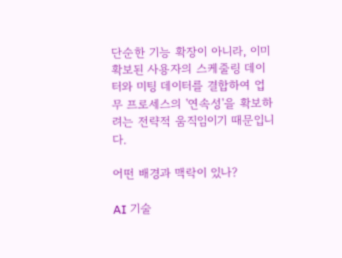단순한 기능 확장이 아니라, 이미 확보된 사용자의 스케줄링 데이터와 미팅 데이터를 결합하여 업무 프로세스의 '연속성'을 확보하려는 전략적 움직임이기 때문입니다.

어떤 배경과 맥락이 있나?

AI 기술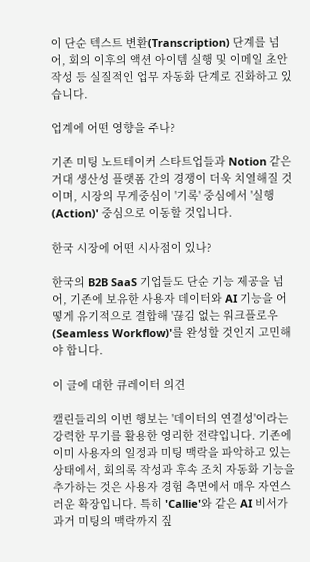이 단순 텍스트 변환(Transcription) 단계를 넘어, 회의 이후의 액션 아이템 실행 및 이메일 초안 작성 등 실질적인 업무 자동화 단계로 진화하고 있습니다.

업계에 어떤 영향을 주나?

기존 미팅 노트테이커 스타트업들과 Notion 같은 거대 생산성 플랫폼 간의 경쟁이 더욱 치열해질 것이며, 시장의 무게중심이 '기록' 중심에서 '실행(Action)' 중심으로 이동할 것입니다.

한국 시장에 어떤 시사점이 있나?

한국의 B2B SaaS 기업들도 단순 기능 제공을 넘어, 기존에 보유한 사용자 데이터와 AI 기능을 어떻게 유기적으로 결합해 '끊김 없는 워크플로우(Seamless Workflow)'를 완성할 것인지 고민해야 합니다.

이 글에 대한 큐레이터 의견

캘린들리의 이번 행보는 '데이터의 연결성'이라는 강력한 무기를 활용한 영리한 전략입니다. 기존에 이미 사용자의 일정과 미팅 맥락을 파악하고 있는 상태에서, 회의록 작성과 후속 조치 자동화 기능을 추가하는 것은 사용자 경험 측면에서 매우 자연스러운 확장입니다. 특히 'Callie'와 같은 AI 비서가 과거 미팅의 맥락까지 짚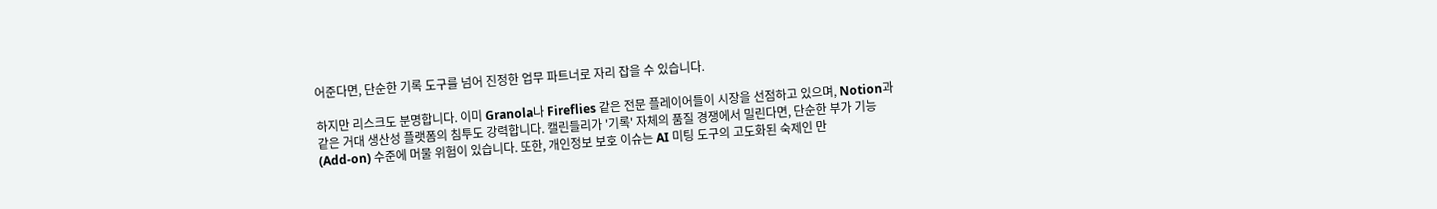어준다면, 단순한 기록 도구를 넘어 진정한 업무 파트너로 자리 잡을 수 있습니다.

하지만 리스크도 분명합니다. 이미 Granola나 Fireflies 같은 전문 플레이어들이 시장을 선점하고 있으며, Notion과 같은 거대 생산성 플랫폼의 침투도 강력합니다. 캘린들리가 '기록' 자체의 품질 경쟁에서 밀린다면, 단순한 부가 기능(Add-on) 수준에 머물 위험이 있습니다. 또한, 개인정보 보호 이슈는 AI 미팅 도구의 고도화된 숙제인 만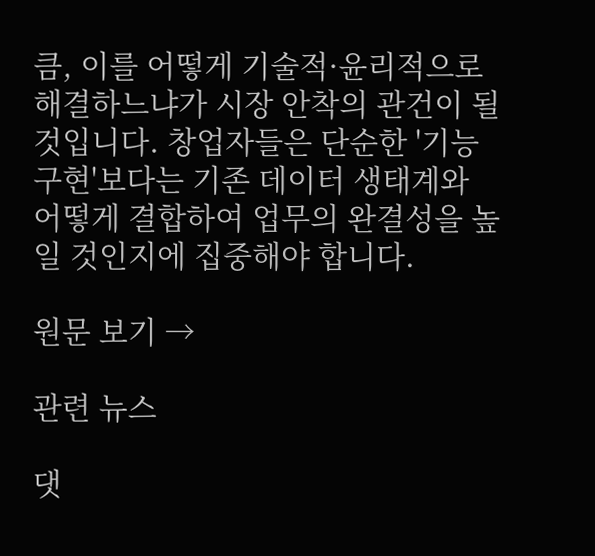큼, 이를 어떻게 기술적·윤리적으로 해결하느냐가 시장 안착의 관건이 될 것입니다. 창업자들은 단순한 '기능 구현'보다는 기존 데이터 생태계와 어떻게 결합하여 업무의 완결성을 높일 것인지에 집중해야 합니다.

원문 보기 →

관련 뉴스

댓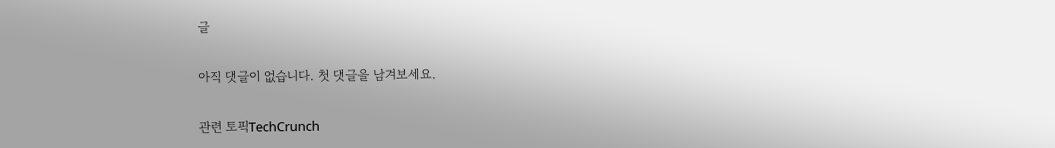글

아직 댓글이 없습니다. 첫 댓글을 남겨보세요.

관련 토픽TechCrunch